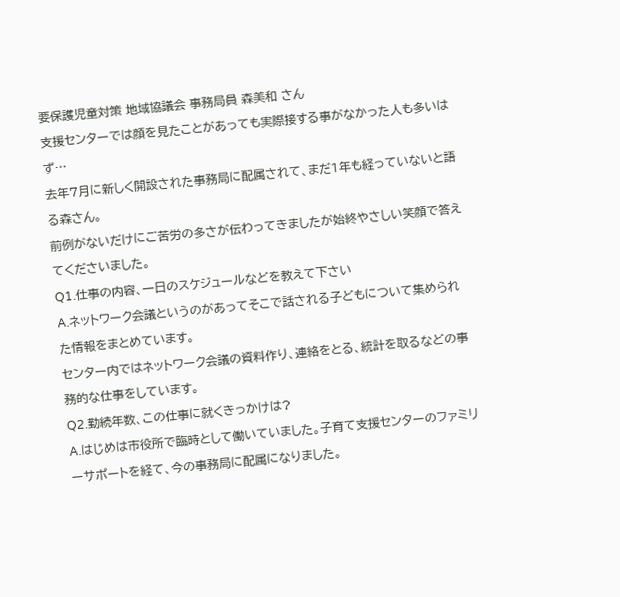要保護児童対策 地域協議会 事務局員 森美和 さん
支援センターでは顔を見たことがあっても実際接する事がなかった人も多いはず…
去年7月に新しく開設された事務局に配属されて、まだ1年も経っていないと語る森さん。
前例がないだけにご苦労の多さが伝わってきましたが始終やさしい笑顔で答えてくださいました。
Q1.仕事の内容、一日のスケジュールなどを教えて下さい
A.ネットワーク会議というのがあってそこで話される子どもについて集められた情報をまとめています。
センター内ではネットワーク会議の資料作り、連絡をとる、統計を取るなどの事務的な仕事をしています。
Q2.勤続年数、この仕事に就くきっかけは?
A.はじめは市役所で臨時として働いていました。子育て支援センターのファミリーサポートを経て、今の事務局に配属になりました。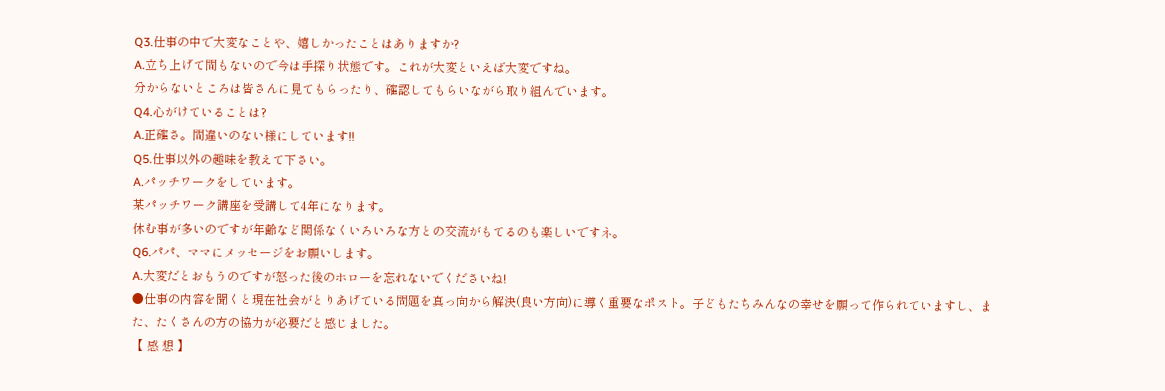Q3.仕事の中で大変なことや、嬉しかったことはありますか?
A.立ち上げて間もないので今は手探り状態です。これが大変といえば大変ですね。
分からないところは皆さんに見てもらったり、確認してもらいながら取り組んでいます。
Q4.心がけていることは?
A.正確さ。間違いのない様にしています!!
Q5.仕事以外の趣味を教えて下さい。
A.パッチワークをしています。
某パッチワーク講座を受講して4年になります。
休む事が多いのですが年齢など関係なくいろいろな方との交流がもてるのも楽しいですネ。
Q6.パパ、ママにメッセージをお願いします。
A.大変だとおもうのですが怒った後のホローを忘れないでくださいね!
●仕事の内容を聞くと現在社会がとりあげている問題を真っ向から解決(良い方向)に導く重要なポスト。子どもたちみんなの幸せを願って作られていますし、また、たくさんの方の協力が必要だと感じました。
【 感 想 】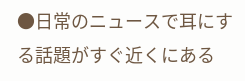●日常のニュースで耳にする話題がすぐ近くにある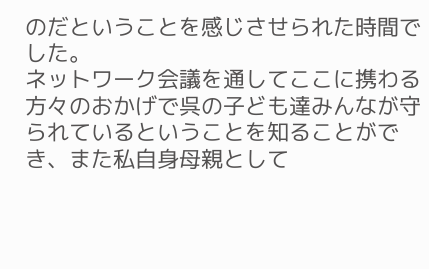のだということを感じさせられた時間でした。
ネットワーク会議を通してここに携わる方々のおかげで呉の子ども達みんなが守られているということを知ることができ、また私自身母親として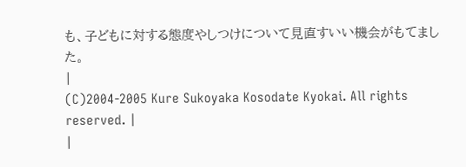も、子どもに対する態度やしつけについて見直すいい機会がもてました。
|
(C)2004-2005 Kure Sukoyaka Kosodate Kyokai. All rights reserved. |
|